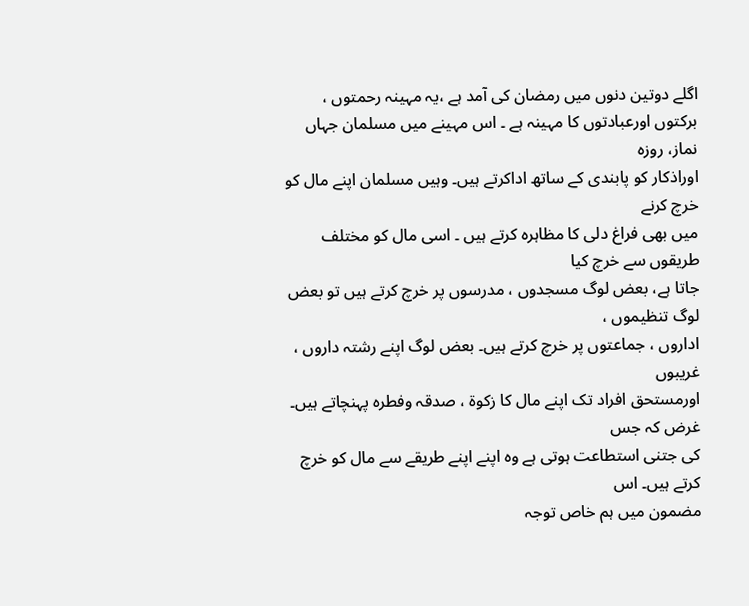اگلے دوتین دنوں میں رمضان کی آمد ہے ،یہ مہینہ رحمتوں ،
برکتوں اورعبادتوں کا مہینہ ہے ۔ اس مہینے میں مسلمان جہاں نماز، روزہ
اوراذکار کو پابندی کے ساتھ اداکرتے ہیں۔ وہیں مسلمان اپنے مال کو خرچ کرنے
میں بھی فراغ دلی کا مظاہرہ کرتے ہیں ۔ اسی مال کو مختلف طریقوں سے خرچ کیا
جاتا ہے، بعض لوگ مسجدوں ، مدرسوں پر خرچ کرتے ہیں تو بعض لوگ تنظیموں ،
اداروں ، جماعتوں پر خرچ کرتے ہیں۔ بعض لوگ اپنے رشتہ داروں ، غریبوں
اورمستحق افراد تک اپنے مال کا زکوۃ ، صدقہ وفطرہ پہنچاتے ہیں۔ غرض کہ جس
کی جتنی استطاعت ہوتی ہے وہ اپنے اپنے طریقے سے مال کو خرچ کرتے ہیں۔ اس
مضمون میں ہم خاص توجہ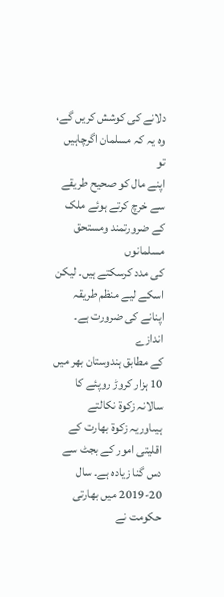دلانے کی کوشش کریں گے، وہ یہ کہ مسلمان اگرچاہیں تو
اپنے مال کو صحیح طریقے سے خرچ کرتے ہوئے ملک کے ضرورتمند ومستحق مسلمانوں
کی مدد کرسکتے ہیں۔ لیکن اسکے لیے منظم طریقہ اپنانے کی ضرورت ہے۔ اندازے
کے مطابق ہندوستان بھر میں 10 ہزار کروڑ روپئے کا سالانہ زکوۃ نکالتے
ہیںاوریہ زکوۃ بھارت کے اقلیتی امور کے بجٹ سے دس گنا زیادہ ہے۔ سال
2019-20 میں بھارتی حکومت نے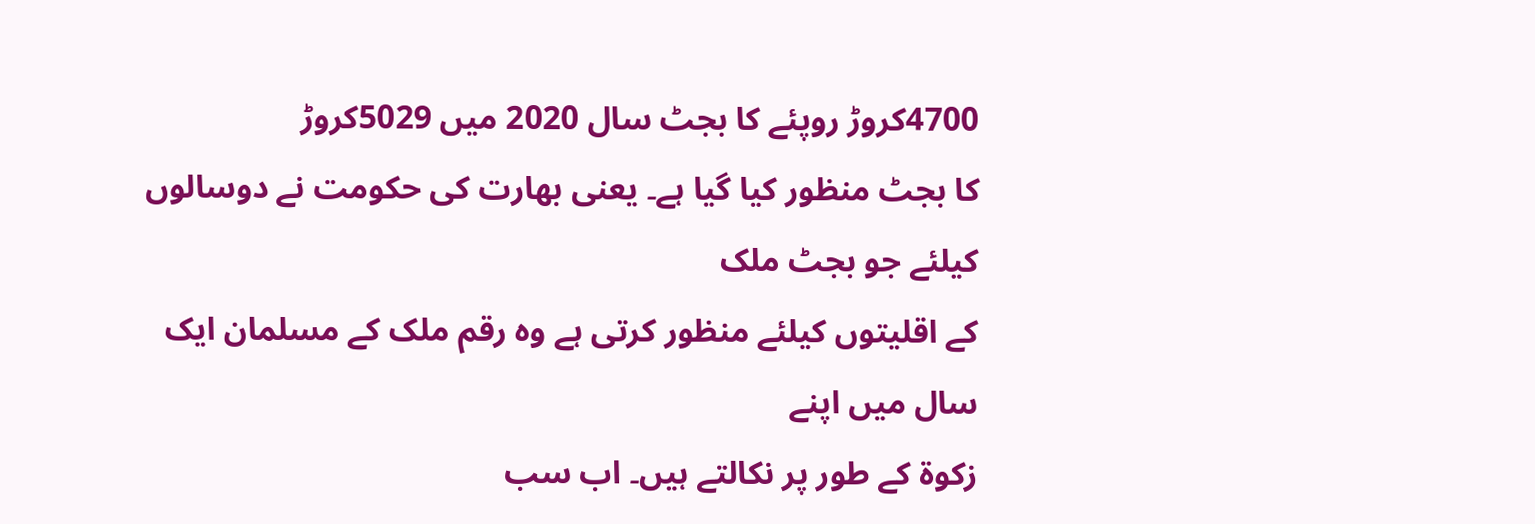4700کروڑ روپئے کا بجٹ سال 2020 میں 5029کروڑ
کا بجٹ منظور کیا گیا ہے۔ یعنی بھارت کی حکومت نے دوسالوں کیلئے جو بجٹ ملک
کے اقلیتوں کیلئے منظور کرتی ہے وہ رقم ملک کے مسلمان ایک سال میں اپنے
زکوۃ کے طور پر نکالتے ہیں۔ اب سب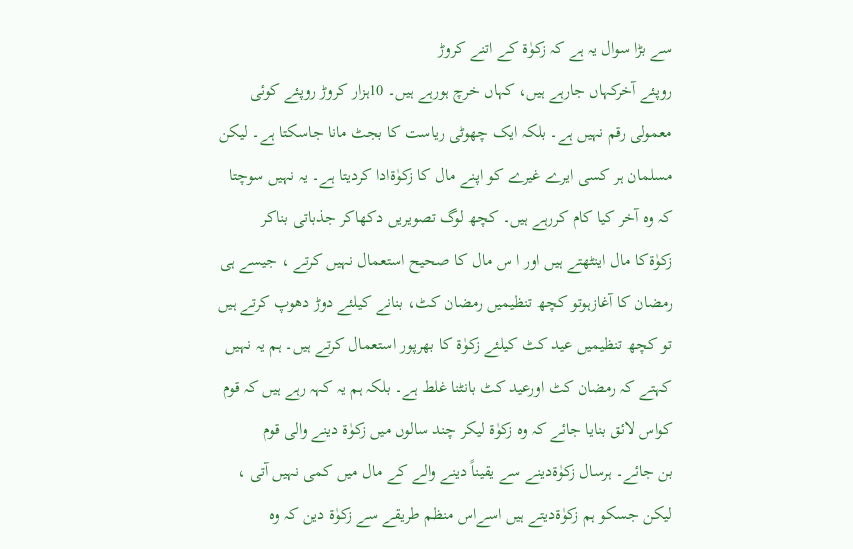سے بڑا سوال یہ ہے کہ زکوٰۃ کے اتنے کروڑ
روپئے آخرکہاں جارہے ہیں، کہاں خرچ ہورہے ہیں۔ 10ہزار کروڑ روپئے کوئی
معمولی رقم نہیں ہے۔ بلکہ ایک چھوٹی ریاست کا بجٹ مانا جاسکتا ہے۔ لیکن
مسلمان ہر کسی ایرے غیرے کو اپنے مال کا زکوٰۃادا کردیتا ہے۔ یہ نہیں سوچتا
کہ وہ آخر کیا کام کررہے ہیں۔ کچھ لوگ تصویریں دکھاکر جذباتی بناکر
زکوٰۃکا مال اینٹھتے ہیں اور ا س مال کا صحیح استعمال نہیں کرتے ، جیسے ہی
رمضان کا آغازہوتو کچھ تنظیمیں رمضان کٹ، بنانے کیلئے دوڑ دھوپ کرتے ہیں
تو کچھ تنظیمیں عید کٹ کیلئے زکوٰۃ کا بھرپور استعمال کرتے ہیں۔ ہم یہ نہیں
کہتے کہ رمضان کٹ اورعید کٹ بانٹنا غلط ہے۔ بلکہ ہم یہ کہہ رہے ہیں کہ قوم
کواس لائق بنایا جائے کہ وہ زکوٰۃ لیکر چند سالوں میں زکوٰۃ دینے والی قوم
بن جائے۔ ہرسال زکوٰۃدینے سے یقیناً دینے والے کے مال میں کمی نہیں آتی ،
لیکن جسکو ہم زکوٰۃدیتے ہیں اسےاس منظم طریقے سے زکوٰۃ دین کہ وہ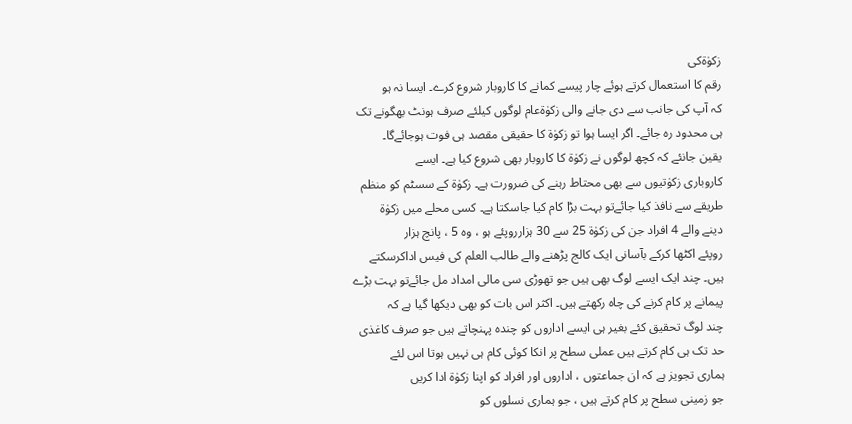زکوٰۃکی
رقم کا استعمال کرتے ہوئے چار پیسے کمانے کا کاروبار شروع کرے۔ ایسا نہ ہو
کہ آپ کی جانب سے دی جانے والی زکوٰۃعام لوگوں کیلئے صرف ہونٹ بھگونے تک
ہی محدود رہ جائے۔ اگر ایسا ہوا تو زکوٰۃ کا حقیقی مقصد ہی فوت ہوجائےگا۔
یقین جانئے کہ کچھ لوگوں نے زکوٰۃ کا کاروبار بھی شروع کیا ہے۔ ایسے
کاروباری زکوٰتیوں سے بھی محتاط رہنے کی ضرورت ہے۔ زکوٰۃ کے سسٹم کو منظم
طریقے سے نافذ کیا جائےتو بہت بڑا کام کیا جاسکتا ہے۔ کسی محلے میں زکوٰۃ
دینے والے 4 افراد جن کی زکوٰۃ 25 سے 30 ہزارروپئے ہو ، وہ 5 ، پانچ ہزار
روپئے اکٹھا کرکے بآسانی ایک کالج پڑھنے والے طالب العلم کی فیس اداکرسکتے
ہیں۔ چند ایک ایسے لوگ بھی ہیں جو تھوڑی سی مالی امداد مل جائےتو بہت بڑے
پیمانے پر کام کرنے کی چاہ رکھتے ہیں۔ اکثر اس بات کو بھی دیکھا گیا ہے کہ
چند لوگ تحقیق کئے بغیر ہی ایسے اداروں کو چندہ پہنچاتے ہیں جو صرف کاغذی
حد تک ہی کام کرتے ہیں عملی سطح پر انکا کوئی کام ہی نہیں ہوتا اس لئے
ہماری تجویز ہے کہ ان جماعتوں ، اداروں اور افراد کو اپنا زکوٰۃ ادا کریں
جو زمینی سطح پر کام کرتے ہیں ، جو ہماری نسلوں کو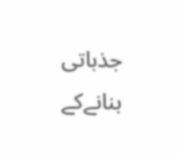جذباتی بنانےکے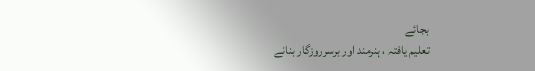بجائے
تعلیم یافتہ ، ہنرمند اور برسرروزگار بنانے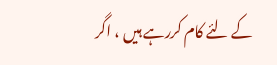کے لئے کام کررہے ہیں ، اگر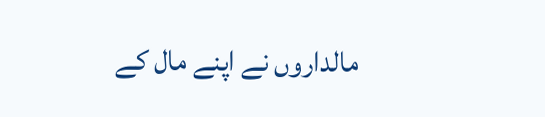مالداروں نے اپنے مال کے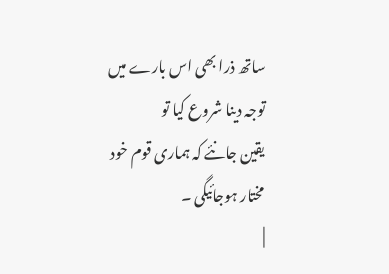ساتھ ذرا بھی اس بارے میں توجہ دینا شروع کیا تو
یقین جانئے کہ ہماری قوم خود مختار ہوجائیگی ۔
|